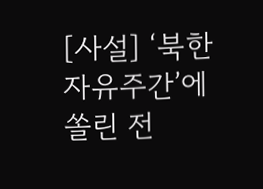[사설] ‘북한자유주간’에 쏠린 전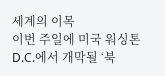세계의 이목
이번 주일에 미국 워싱톤 D.C.에서 개막될 ‘북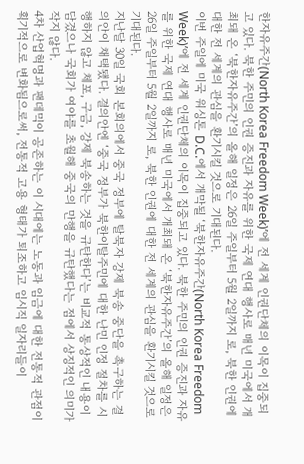한자유주간(North Korea Freedom Week)’에 전 세계 인권단체의 이목이 집중되고 있다. 북한 주민의 인권 증진과 자유를 위한 국제 연대 행사로 매년 미국에서 개최돼 온 ‘북한자유주간’의 올해 일정은 26일 주일부터 5월 2일까지 로, 북한 인권에 대한 전 세계의 관심을 환기시킬 것으로 기대된다.
이번 주일에 미국 워싱톤 D.C.에서 개막될 ‘북한자유주간(North Korea Freedom Week)’에 전 세계 인권단체의 이목이 집중되고 있다. 북한 주민의 인권 증진과 자유를 위한 국제 연대 행사로 매년 미국에서 개최돼 온 ‘북한자유주간’의 올해 일정은 26일 주일부터 5월 2일까지 로, 북한 인권에 대한 전 세계의 관심을 환기시킬 것으로 기대된다.
지난달 30일 국회 본회의에서 중국 정부에 탈북자 강제 북송 중단을 촉구하는 결의안이 채택됐다. 결의안엔 ‘중국 정부가 북한이탈주민에 대한 난민 인정 절차를 시행하지 않고 체포, 구금, 강제 북송하는 것을 규탄한다’는 비교적 통상적인 내용이 담겼으나 국회가 여야를 초월해 중국의 만행을 규탄했다는 점에서 상징적인 의미가 작지 않다.
4차 산업혁명과 팬데믹이 공존하는 이 시대에는 노동과 임금에 대한 전통적 관점이 획기적으로 변화됨으로써, 전통적 고용 형태가 퇴조하고 임시직 일자리들이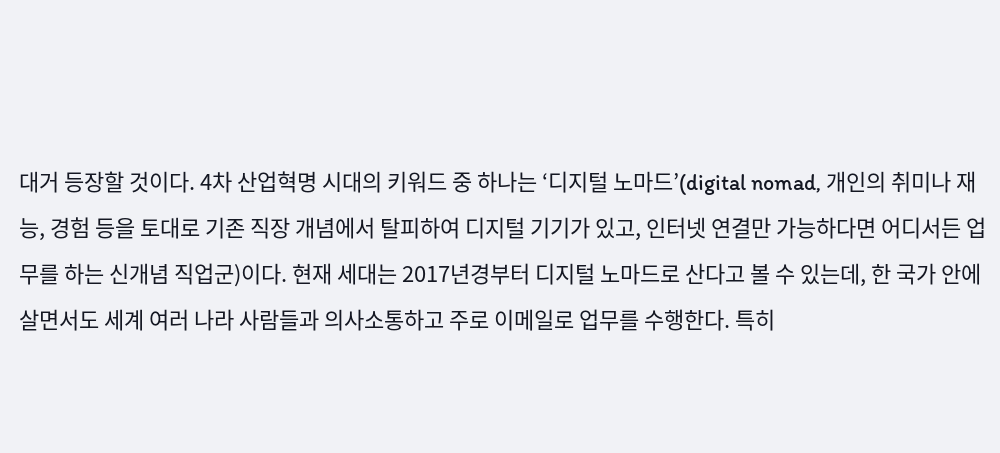대거 등장할 것이다. 4차 산업혁명 시대의 키워드 중 하나는 ‘디지털 노마드’(digital nomad, 개인의 취미나 재능, 경험 등을 토대로 기존 직장 개념에서 탈피하여 디지털 기기가 있고, 인터넷 연결만 가능하다면 어디서든 업무를 하는 신개념 직업군)이다. 현재 세대는 2017년경부터 디지털 노마드로 산다고 볼 수 있는데, 한 국가 안에 살면서도 세계 여러 나라 사람들과 의사소통하고 주로 이메일로 업무를 수행한다. 특히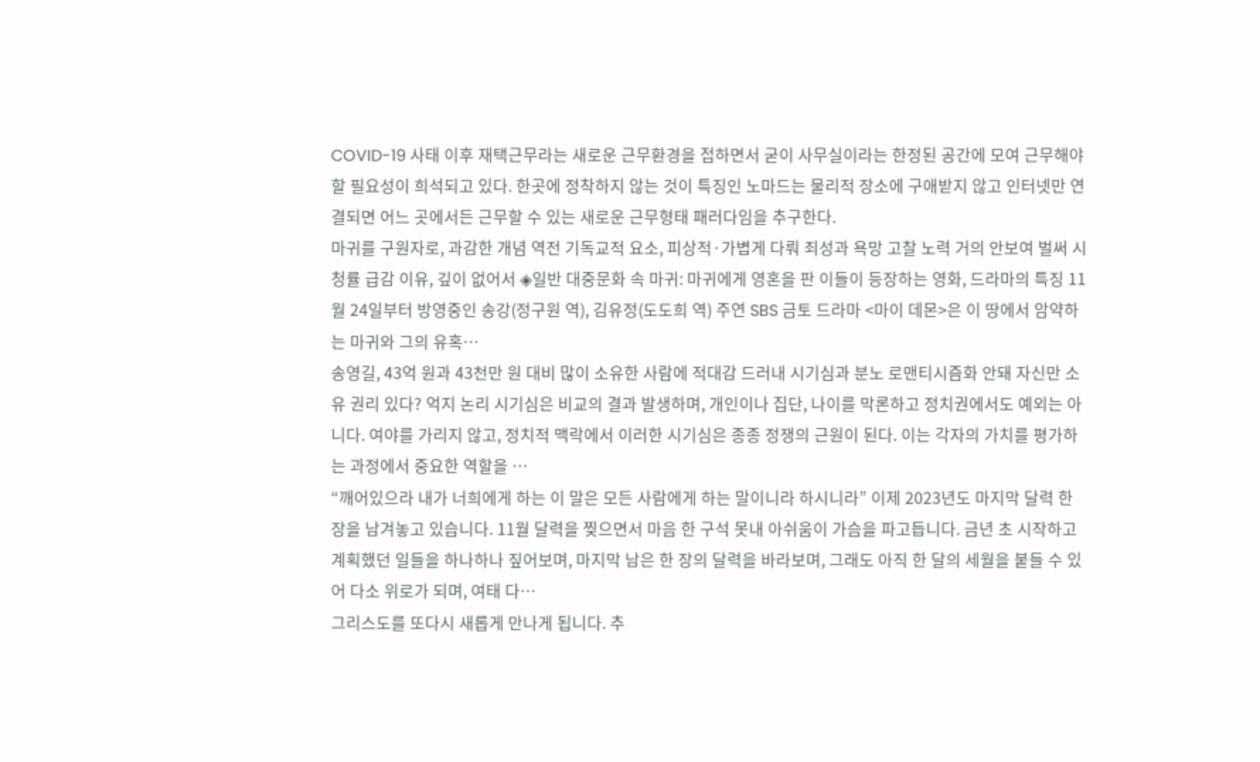COVID-19 사태 이후 재택근무라는 새로운 근무환경을 접하면서 굳이 사무실이라는 한정된 공간에 모여 근무해야 할 필요성이 희석되고 있다. 한곳에 정착하지 않는 것이 특징인 노마드는 물리적 장소에 구애받지 않고 인터넷만 연결되면 어느 곳에서든 근무할 수 있는 새로운 근무형태 패러다임을 추구한다.
마귀를 구원자로, 과감한 개념 역전 기독교적 요소, 피상적·가볍게 다뤄 죄성과 욕망 고찰 노력 거의 안보여 벌써 시청률 급감 이유, 깊이 없어서 ◈일반 대중문화 속 마귀: 마귀에게 영혼을 판 이들이 등장하는 영화, 드라마의 특징 11월 24일부터 방영중인 송강(정구원 역), 김유정(도도희 역) 주연 SBS 금토 드라마 <마이 데몬>은 이 땅에서 암약하는 마귀와 그의 유혹…
송영길, 43억 원과 43천만 원 대비 많이 소유한 사람에 적대감 드러내 시기심과 분노 로맨티시즘화 안돼 자신만 소유 권리 있다? 억지 논리 시기심은 비교의 결과 발생하며, 개인이나 집단, 나이를 막론하고 정치권에서도 예외는 아니다. 여야를 가리지 않고, 정치적 맥락에서 이러한 시기심은 종종 정쟁의 근원이 된다. 이는 각자의 가치를 평가하는 과정에서 중요한 역할을 …
“깨어있으라 내가 너희에게 하는 이 말은 모든 사람에게 하는 말이니라 하시니라” 이제 2023년도 마지막 달력 한 장을 남겨놓고 있습니다. 11월 달력을 찢으면서 마음 한 구석 못내 아쉬움이 가슴을 파고듭니다. 금년 초 시작하고 계획했던 일들을 하나하나 짚어보며, 마지막 남은 한 장의 달력을 바라보며, 그래도 아직 한 달의 세월을 붙들 수 있어 다소 위로가 되며, 여태 다…
그리스도를 또다시 새롭게 만나게 됩니다. 추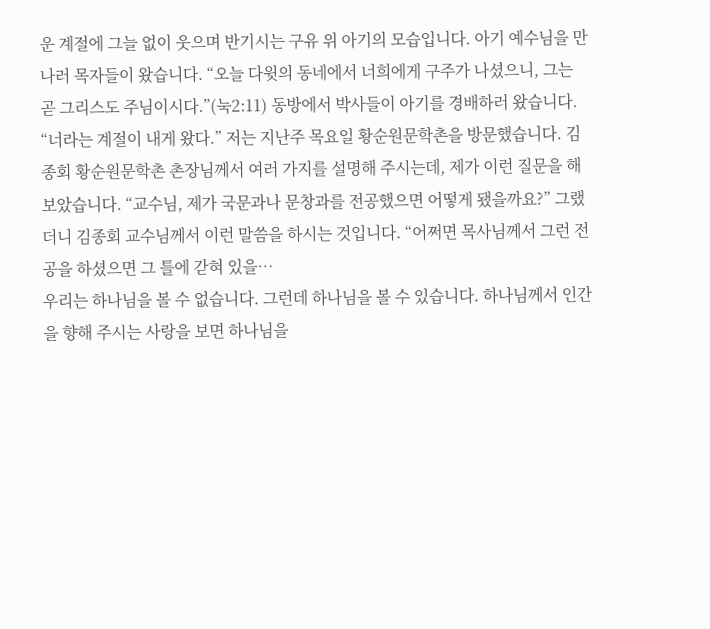운 계절에 그늘 없이 웃으며 반기시는 구유 위 아기의 모습입니다. 아기 예수님을 만나러 목자들이 왔습니다. “오늘 다윗의 동네에서 너희에게 구주가 나셨으니, 그는 곧 그리스도 주님이시다.”(눅2:11) 동방에서 박사들이 아기를 경배하러 왔습니다.
“너라는 계절이 내게 왔다.” 저는 지난주 목요일 황순원문학촌을 방문했습니다. 김종회 황순원문학촌 촌장님께서 여러 가지를 설명해 주시는데, 제가 이런 질문을 해 보았습니다. “교수님, 제가 국문과나 문창과를 전공했으면 어떻게 됐을까요?” 그랬더니 김종회 교수님께서 이런 말씀을 하시는 것입니다. “어쩌면 목사님께서 그런 전공을 하셨으면 그 틀에 갇혀 있을…
우리는 하나님을 볼 수 없습니다. 그런데 하나님을 볼 수 있습니다. 하나님께서 인간을 향해 주시는 사랑을 보면 하나님을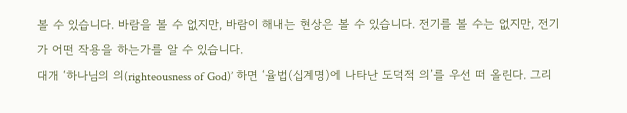볼 수 있습니다. 바람을 볼 수 없지만, 바람이 해내는 현상은 볼 수 있습니다. 전기를 볼 수는 없지만, 전기가 어떤 작용을 하는가를 알 수 있습니다.
대개 ‘하나님의 의(righteousness of God)’ 하면 ‘율법(십계명)에 나타난 도덕적 의’를 우선 떠 올린다. 그리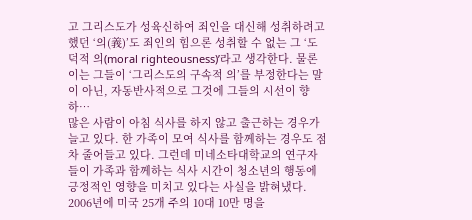고 그리스도가 성육신하여 죄인을 대신해 성취하려고 했던 ‘의(義)’도 죄인의 힘으론 성취할 수 없는 그 ‘도덕적 의(moral righteousness)’라고 생각한다. 물론 이는 그들이 ‘그리스도의 구속적 의’를 부정한다는 말이 아닌, 자동반사적으로 그것에 그들의 시선이 향하…
많은 사람이 아침 식사를 하지 않고 출근하는 경우가 늘고 있다. 한 가족이 모여 식사를 함께하는 경우도 점차 줄어들고 있다. 그런데 미네소타대학교의 연구자들이 가족과 함께하는 식사 시간이 청소년의 행동에 긍정적인 영향을 미치고 있다는 사실을 밝혀냈다. 2006년에 미국 25개 주의 10대 10만 명을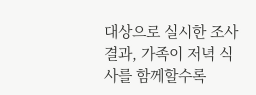대상으로 실시한 조사 결과, 가족이 저녁 식사를 함께할수록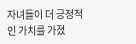자녀들이 더 긍정적인 가치를 가졌